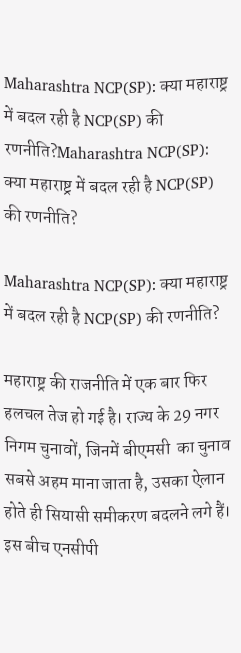Maharashtra NCP(SP): क्या महाराष्ट्र में बदल रही है NCP(SP) की रणनीति?Maharashtra NCP(SP): क्या महाराष्ट्र में बदल रही है NCP(SP) की रणनीति?

Maharashtra NCP(SP): क्या महाराष्ट्र में बदल रही है NCP(SP) की रणनीति?

महाराष्ट्र की राजनीति में एक बार फिर हलचल तेज हो गई है। राज्य के 29 नगर निगम चुनावों, जिनमें बीएमसी  का चुनाव सबसे अहम माना जाता है, उसका ऐलान होते ही सियासी समीकरण बदलने लगे हैं। इस बीच एनसीपी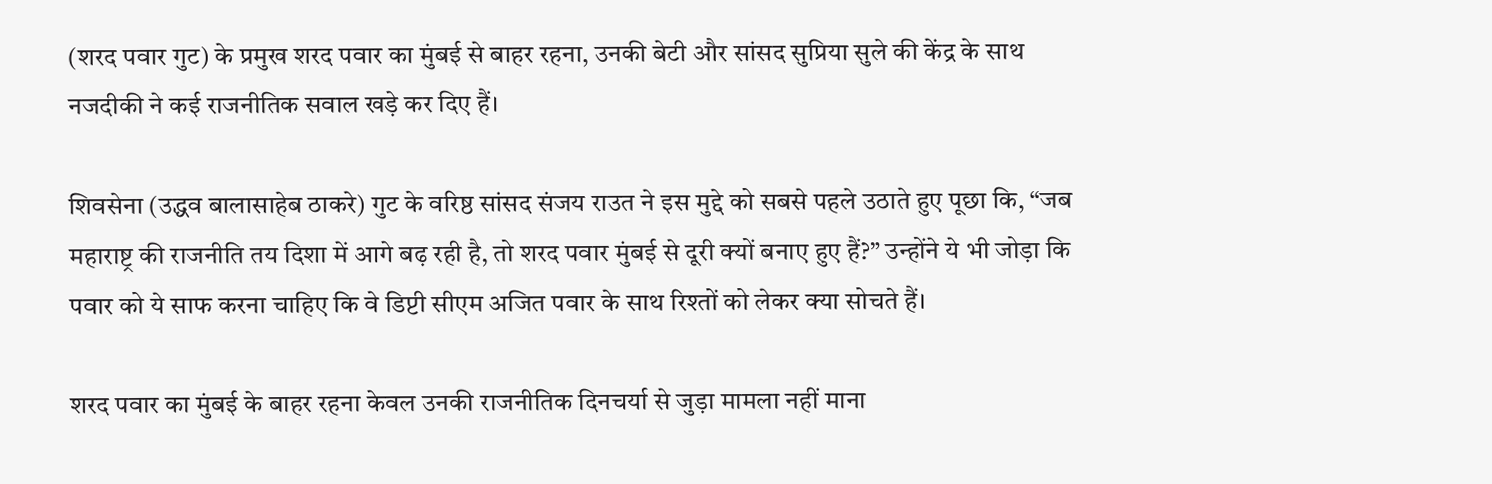(शरद पवार गुट) के प्रमुख शरद पवार का मुंबई से बाहर रहना, उनकी बेटी और सांसद सुप्रिया सुले की केंद्र के साथ नजदीकी ने कई राजनीतिक सवाल खड़े कर दिए हैं।

शिवसेना (उद्धव बालासाहेब ठाकरे) गुट के वरिष्ठ सांसद संजय राउत ने इस मुद्दे को सबसे पहले उठाते हुए पूछा कि, “जब महाराष्ट्र की राजनीति तय दिशा में आगे बढ़ रही है, तो शरद पवार मुंबई से दूरी क्यों बनाए हुए हैं?” उन्होंने ये भी जोड़ा कि पवार को ये साफ करना चाहिए कि वे डिप्टी सीएम अजित पवार के साथ रिश्तों को लेकर क्या सोचते हैं।

शरद पवार का मुंबई के बाहर रहना केवल उनकी राजनीतिक दिनचर्या से जुड़ा मामला नहीं माना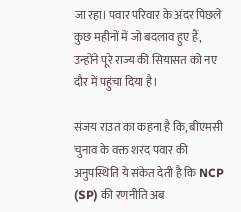जा रहा। पवार परिवार के अंदर पिछले कुछ महीनों में जो बदलाव हुए हैं, उन्होंने पूरे राज्य की सियासत को नए दौर में पहुंचा दिया है।

संजय राउत का कहना है कि, बीएमसी चुनाव के वक्त शरद पवार की अनुपस्थिति ये संकेत देती है कि NCP (SP) की रणनीति अब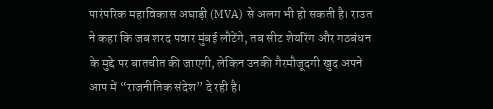पारंपरिक महाविकास अघाड़ी (MVA) से अलग भी हो सकती है। राउत ने कहा कि जब शरद पवार मुंबई लौटेंगे, तब सीट शेयरिंग और गठबंधन के मुद्दे पर बातचीत की जाएगी, लेकिन उनकी गैरमौजूदगी खुद अपने आप में “राजनीतिक संदेश” दे रही है।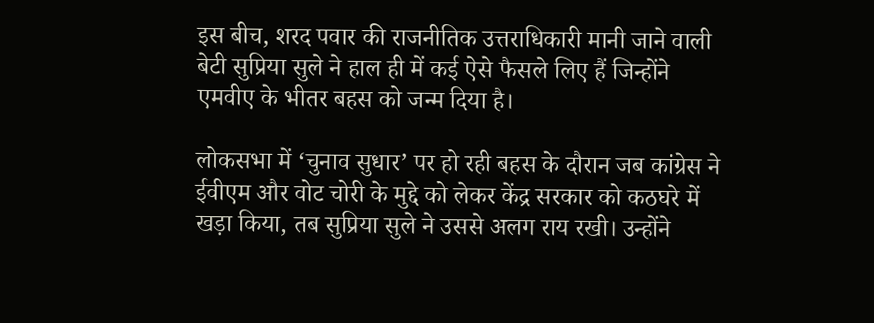इस बीच, शरद पवार की राजनीतिक उत्तराधिकारी मानी जाने वाली बेटी सुप्रिया सुले ने हाल ही में कई ऐसे फैसले लिए हैं जिन्होंने एमवीए के भीतर बहस को जन्म दिया है।

लोकसभा में ‘चुनाव सुधार’ पर हो रही बहस के दौरान जब कांग्रेस ने ईवीएम और वोट चोरी के मुद्दे को लेकर केंद्र सरकार को कठघरे में खड़ा किया, तब सुप्रिया सुले ने उससे अलग राय रखी। उन्होंने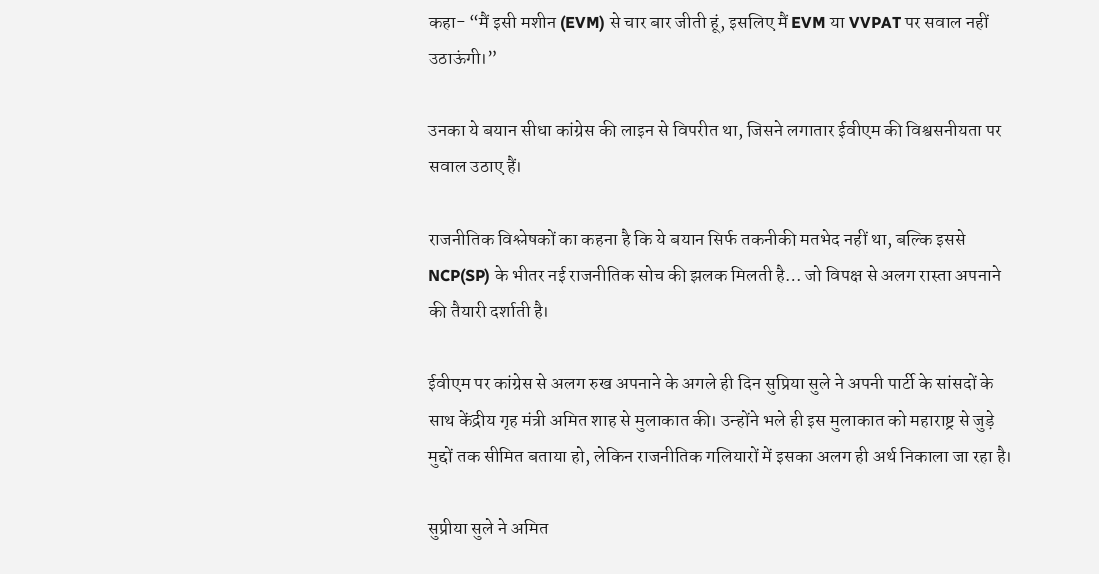कहा- “मैं इसी मशीन (EVM) से चार बार जीती हूं, इसलिए मैं EVM या VVPAT पर सवाल नहीं उठाऊंगी।”

उनका ये बयान सीधा कांग्रेस की लाइन से विपरीत था, जिसने लगातार ईवीएम की विश्वसनीयता पर सवाल उठाए हैं।

राजनीतिक विश्लेषकों का कहना है कि ये बयान सिर्फ तकनीकी मतभेद नहीं था, बल्कि इससे NCP(SP) के भीतर नई राजनीतिक सोच की झलक मिलती है… जो विपक्ष से अलग रास्ता अपनाने की तैयारी दर्शाती है।

ईवीएम पर कांग्रेस से अलग रुख अपनाने के अगले ही दिन सुप्रिया सुले ने अपनी पार्टी के सांसदों के साथ केंद्रीय गृह मंत्री अमित शाह से मुलाकात की। उन्होंने भले ही इस मुलाकात को महाराष्ट्र से जुड़े मुद्दों तक सीमित बताया हो, लेकिन राजनीतिक गलियारों में इसका अलग ही अर्थ निकाला जा रहा है।

सुप्रीया सुले ने अमित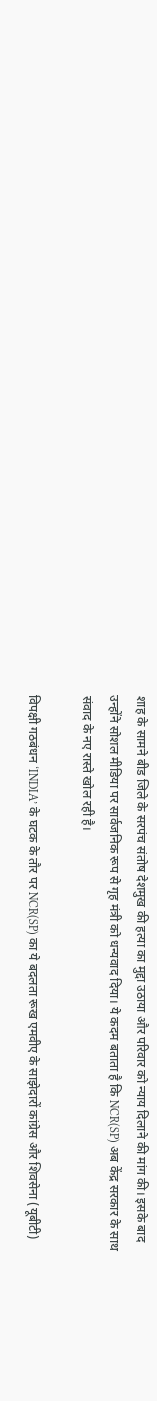शाह के सामने बीड जिले के सरपंच संतोष देशमुख की हत्या का मुद्दा उठाया और परिवार को न्याय दिलाने की मांग की। इसके बाद उन्होंने सोशल मीडिया पर सार्वजनिक रूप से गृह मंत्री को धन्यवाद दिया। ये कदम बताता है कि NCR(SP) अब केंद्र सरकार के साथ संवाद के नए रास्ते खोल रही है।

विपक्षी गठबंधन ‘INDIA’ के घटक के तौर पर NCR(SP) का ये बदलता रूख एमवीए के साझेदारों कांग्रेस और शिवसेना (यूबीटी)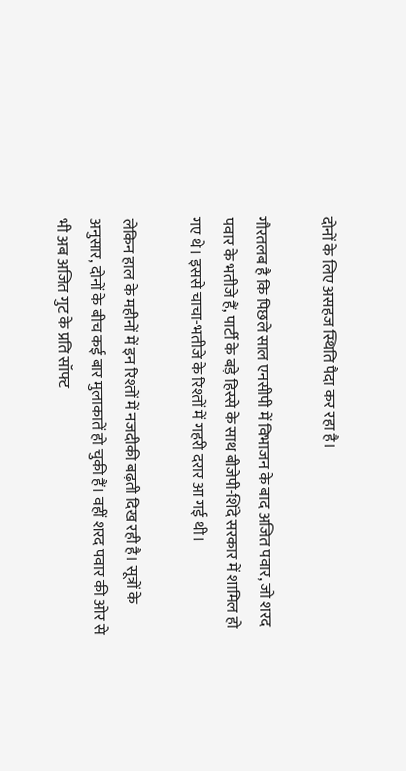दोनों के लिए असहज स्थिति पैदा कर रहा है।

गौरतलब है कि पिछले साल एनसीपी में विभाजन के बाद अजित पवार, जो शरद पवार के भतीजे हैं, पार्टी के बड़े हिस्से के साथ बीजेपी-शिंदे सरकार में शामिल हो गए थे। इससे चाचा-भतीजे के रिश्तों में गहरी दरार आ गई थी।

लेकिन हाल के महीनों में इन रिश्तों में नजदीकी बढ़ती दिख रही है। सूत्रों के अनुसार, दोनों के बीच कई बार मुलाकातें हो चुकी हैं। वहीं शरद पवार की ओर से भी अब अजित गुट के प्रति सॉफ्ट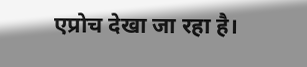एप्रोच देखा जा रहा है।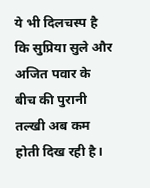ये भी दिलचस्प है कि सुप्रिया सुले और अजित पवार के बीच की पुरानी तल्खी अब कम होती दिख रही है।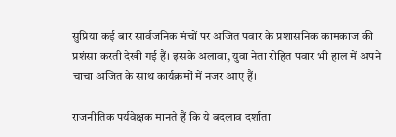सुप्रिया कई बार सार्वजनिक मंचों पर अजित पवार के प्रशासनिक कामकाज की प्रशंसा करती देखी गई हैं। इसके अलावा, युवा नेता रोहित पवार भी हाल में अपने चाचा अजित के साथ कार्यक्रमों में नजर आए हैं।

राजनीतिक पर्यवेक्षक मानते हैं कि ये बदलाव दर्शाता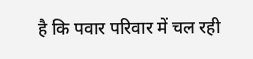है कि पवार परिवार में चल रही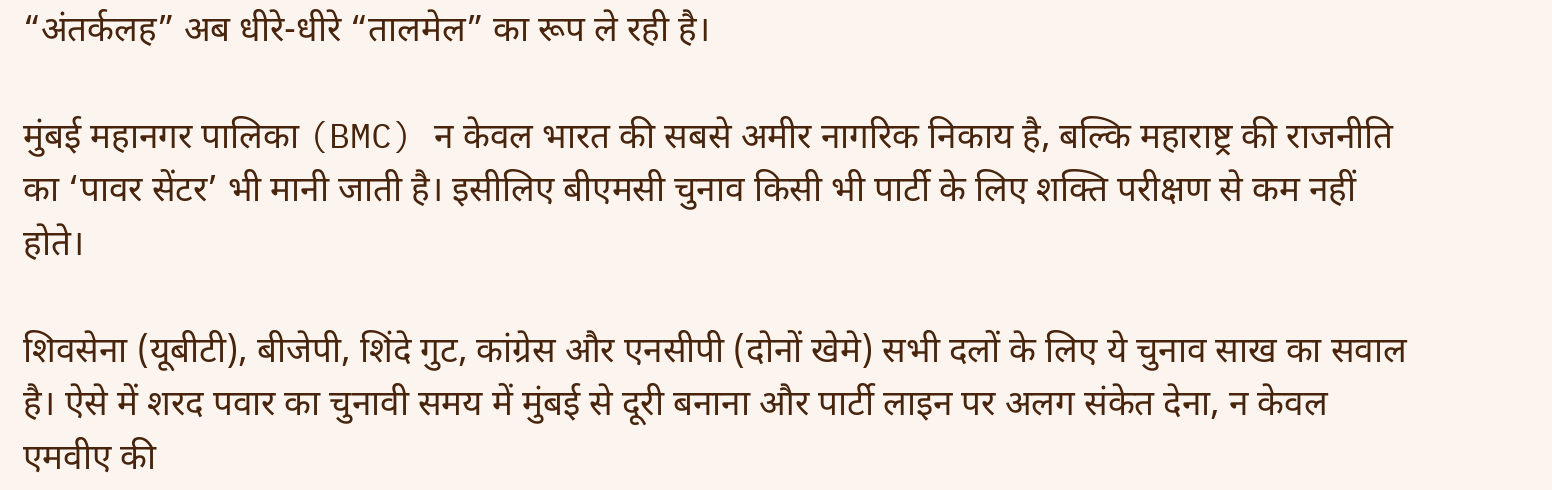“अंतर्कलह” अब धीरे-धीरे “तालमेल” का रूप ले रही है।

मुंबई महानगर पालिका (BMC) न केवल भारत की सबसे अमीर नागरिक निकाय है, बल्कि महाराष्ट्र की राजनीति का ‘पावर सेंटर’ भी मानी जाती है। इसीलिए बीएमसी चुनाव किसी भी पार्टी के लिए शक्ति परीक्षण से कम नहीं होते।

शिवसेना (यूबीटी), बीजेपी, शिंदे गुट, कांग्रेस और एनसीपी (दोनों खेमे) सभी दलों के लिए ये चुनाव साख का सवाल है। ऐसे में शरद पवार का चुनावी समय में मुंबई से दूरी बनाना और पार्टी लाइन पर अलग संकेत देना, न केवल एमवीए की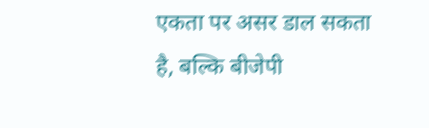एकता पर असर डाल सकता है, बल्कि बीजेपी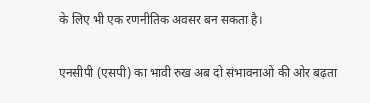के लिए भी एक रणनीतिक अवसर बन सकता है।

एनसीपी (एसपी) का भावी रुख अब दो संभावनाओं की ओर बढ़ता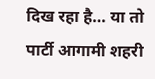दिख रहा है… या तो पार्टी आगामी शहरी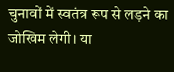चुनावों में स्वतंत्र रूप से लड़ने का जोखिम लेगी। या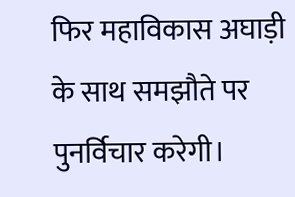फिर महाविकास अघाड़ी के साथ समझौते पर पुनर्विचार करेगी।